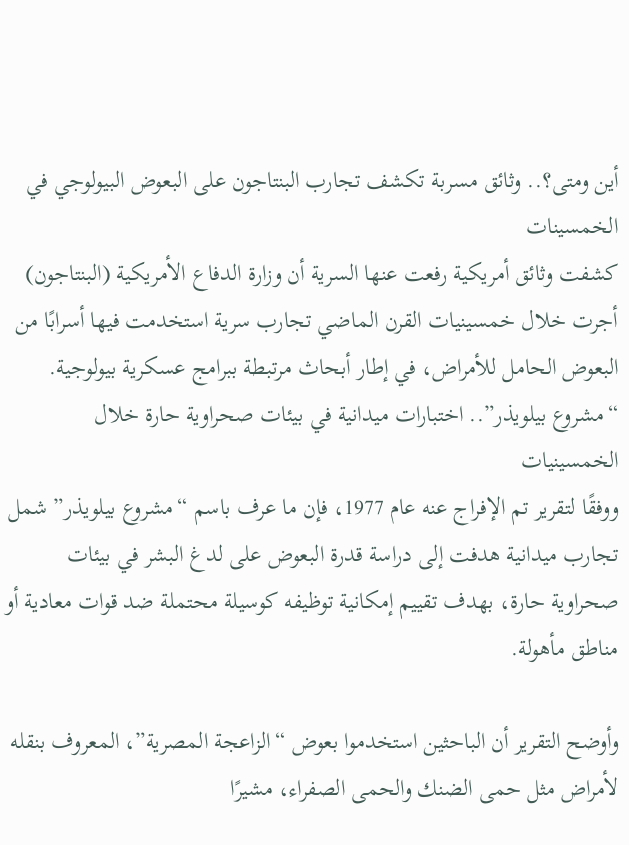أين ومتى؟.. وثائق مسربة تكشف تجارب البنتاجون على البعوض البيولوجي في الخمسينات
كشفت وثائق أمريكية رفعت عنها السرية أن وزارة الدفاع الأمريكية (البنتاجون) أجرت خلال خمسينيات القرن الماضي تجارب سرية استخدمت فيها أسرابًا من البعوض الحامل للأمراض، في إطار أبحاث مرتبطة ببرامج عسكرية بيولوجية.
“مشروع بيلويذر”.. اختبارات ميدانية في بيئات صحراوية حارة خلال الخمسينيات
ووفقًا لتقرير تم الإفراج عنه عام 1977، فإن ما عرف باسم “مشروع بيلويذر” شمل تجارب ميدانية هدفت إلى دراسة قدرة البعوض على لدغ البشر في بيئات صحراوية حارة، بهدف تقييم إمكانية توظيفه كوسيلة محتملة ضد قوات معادية أو مناطق مأهولة.

وأوضح التقرير أن الباحثين استخدموا بعوض “الزاعجة المصرية”، المعروف بنقله لأمراض مثل حمى الضنك والحمى الصفراء، مشيرًا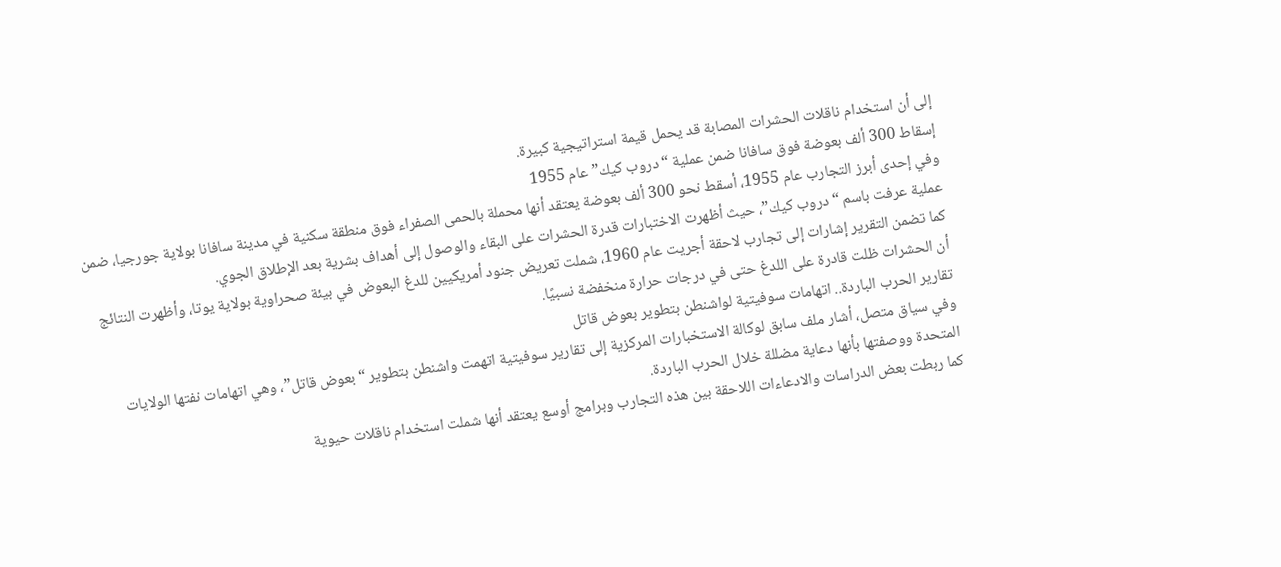إلى أن استخدام ناقلات الحشرات المصابة قد يحمل قيمة استراتيجية كبيرة.
إسقاط 300 ألف بعوضة فوق سافانا ضمن عملية “دروب كيك” عام 1955
وفي إحدى أبرز التجارب عام 1955، أسقط نحو 300 ألف بعوضة يعتقد أنها محملة بالحمى الصفراء فوق منطقة سكنية في مدينة سافانا بولاية جورجيا، ضمن عملية عرفت باسم “دروب كيك”، حيث أظهرت الاختبارات قدرة الحشرات على البقاء والوصول إلى أهداف بشرية بعد الإطلاق الجوي.
كما تضمن التقرير إشارات إلى تجارب لاحقة أجريت عام 1960، شملت تعريض جنود أمريكيين للدغ البعوض في بيئة صحراوية بولاية يوتا، وأظهرت النتائج أن الحشرات ظلت قادرة على اللدغ حتى في درجات حرارة منخفضة نسبيًا.
تقارير الحرب الباردة.. اتهامات سوفيتية لواشنطن بتطوير بعوض قاتل
وفي سياق متصل، أشار ملف سابق لوكالة الاستخبارات المركزية إلى تقارير سوفيتية اتهمت واشنطن بتطوير “بعوض قاتل”، وهي اتهامات نفتها الولايات المتحدة ووصفتها بأنها دعاية مضللة خلال الحرب الباردة.
كما ربطت بعض الدراسات والادعاءات اللاحقة بين هذه التجارب وبرامج أوسع يعتقد أنها شملت استخدام ناقلات حيوية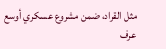مثل القراد، ضمن مشروع عسكري أوسع عرف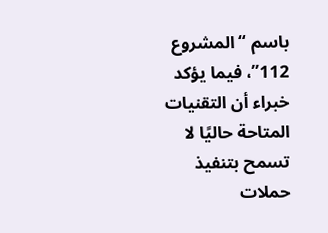باسم “المشروع 112”، فيما يؤكد خبراء أن التقنيات المتاحة حاليًا لا تسمح بتنفيذ حملات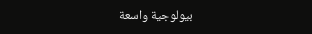بيولوجية واسعة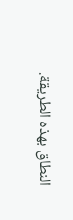النطاق بهذه الطريقة.